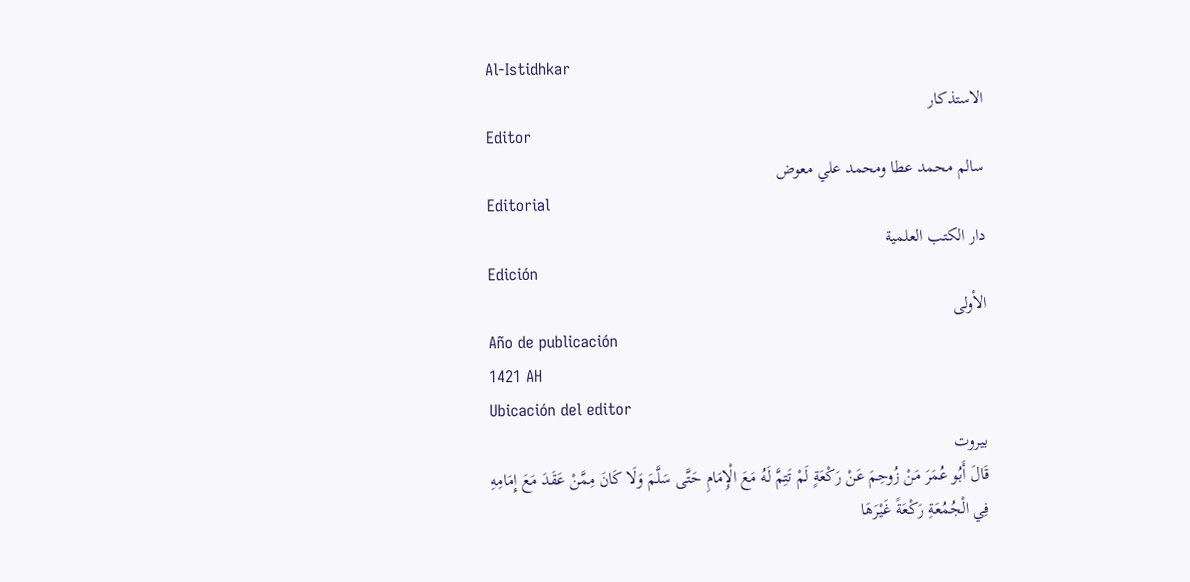Al-Istidhkar
الاستذكار
Editor
سالم محمد عطا ومحمد علي معوض
Editorial
دار الكتب العلمية
Edición
الأولى
Año de publicación
1421 AH
Ubicación del editor
بيروت
قَالَ أَبُو عُمَرَ مَنْ زُوحِمَ عَنْ رَكْعَةٍ لَمْ تَتِمَّ لَهُ مَعَ الْإِمَامِ حَتَّى سَلَّمَ وَلَا كَانَ مِمَّنْ عَقَدَ مَعَ إِمَامِهِ فِي الْجُمُعَةِ رَكْعَةً غَيْرَهَا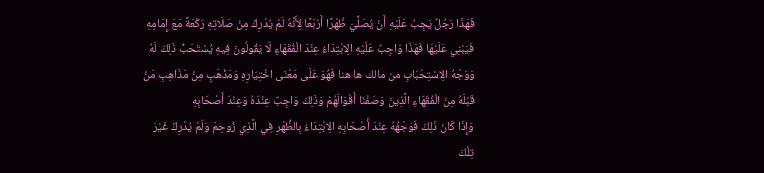فَهَذَا رَجُلٌ يَجِبُ عَلَيْهِ أَنْ يُصَلِّيَ ظُهْرًا أَرْبَعًا لِأَنَّهُ لَمْ يُدْرِكْ مِنْ صَلَاتِهِ رَكْعَةً مَعَ إِمَامِهِ فَيَبْنِي عَلَيْهَا فَهَذَا وَاجِبٌ عَلَيْهِ الِابْتِدَاءُ عِنْدَ الْفُقَهَاءِ لَا يَقُولُونَ فِيهِ يُسْتَحَبُّ ذَلِكَ لَهُ
وَوَجْهُ الِاسْتِحْبَابِ من مالك ها هنا فَهُوَ عَلَى مَعْنَى اخْتِيَارِهِ وَمَذْهَبٍ مِنْ مَذَاهِبِ مَنْ قَبْلَهُ مِنَ الْفُقَهَاءِ الَّذِينَ وَصَفْنَا أَقْوَالَهُمْ وَذَلِكَ وَاجِبٌ عِنْدَهُ وَعِنْدَ أَصْحَابِهِ
وَإِذَا كَانَ ذَلِكَ فَوَجْهُهُ عِنْدَ أَصْحَابِهِ الِابْتِدَاءُ بِالظُّهْرِ فِي الَّذِي زُوحِمَ وَلَمْ يُدْرِكْ غَيْرَ تِلْكَ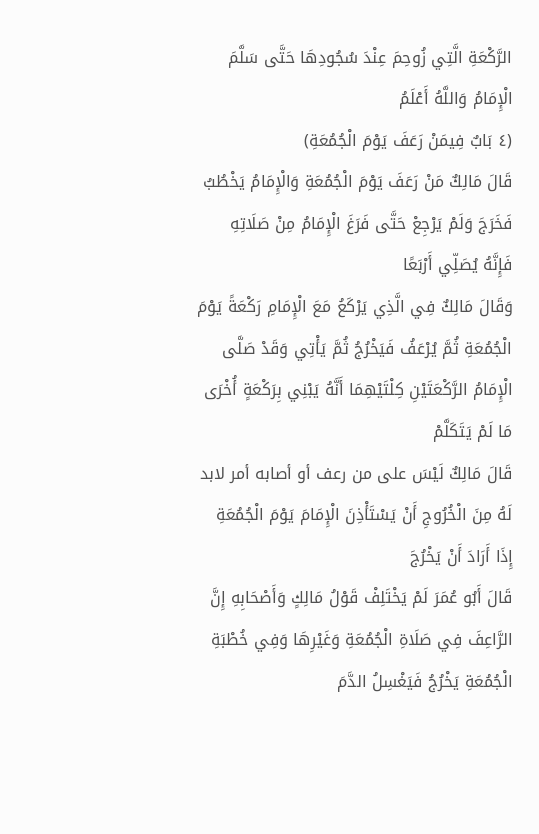الرَّكْعَةِ الَّتِي زُوحِمَ عِنْدَ سُجُودِهَا حَتَّى سَلَّمَ الْإِمَامُ وَاللَّهُ أَعْلَمُ
(٤ بَابٌ فِيمَنْ رَعَفَ يَوْمَ الْجُمُعَةِ)
قَالَ مَالِكٌ مَنْ رَعَفَ يَوْمَ الْجُمُعَةِ وَالْإِمَامُ يَخْطُبُ فَخَرَجَ وَلَمْ يَرْجِعْ حَتَّى فَرَغَ الْإِمَامُ مِنْ صَلَاتِهِ فَإِنَّهُ يُصَلِّي أَرْبَعًا
وَقَالَ مَالِكٌ فِي الَّذِي يَرْكَعُ مَعَ الْإِمَامِ رَكْعَةً يَوْمَ الْجُمُعَةِ ثُمَّ يُرْعَفُ فَيَخْرُجُ ثُمَّ يَأْتِي وَقَدْ صَلَّى الْإِمَامُ الرَّكْعَتَيْنِ كِلْتَيْهِمَا أَنَّهُ يَبْنِي بِرَكْعَةٍ أُخْرَى مَا لَمْ يَتَكَلَّمْ
قَالَ مَالِكٌ لَيْسَ على من رعف أو أصابه أمر لابد لَهُ مِنَ الْخُرُوجِ أَنْ يَسْتَأْذِنَ الْإِمَامَ يَوْمَ الْجُمُعَةِ إِذَا أَرَادَ أَنْ يَخْرُجَ
قَالَ أَبُو عُمَرَ لَمْ يَخْتَلِفْ قَوْلُ مَالِكٍ وَأَصْحَابِهِ إِنَّ الرَّاعِفَ فِي صَلَاةِ الْجُمُعَةِ وَغَيْرِهَا وَفِي خُطْبَةِ الْجُمُعَةِ يَخْرُجُ فَيَغْسِلُ الدَّمَ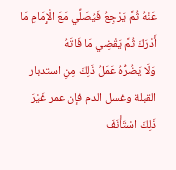عَنْهُ ثُمَّ يَرْجِعُ فَيُصَلِّي مَعَ الْإِمَامِ مَا أَدْرَكَ ثُمَّ يَقْضِي مَا فَاتَهُ
وَلَا يَضُرُّهُ عَمَلُ ذَلِكَ مِنِ استدبار القبلة وغسل الدم فإن عمر غَيْرَ ذَلِكَ اسْتَأْنَفَ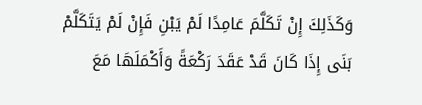وَكَذَلِكَ إِنْ تَكَلَّمَ عَامِدًا لَمْ يَبْنِ فَإِنْ لَمْ يَتَكَلَّمْ بَنَى إِذَا كَانَ قَدْ عَقَدَ رَكْعَةً وَأَكْمَلَهَا مَعَ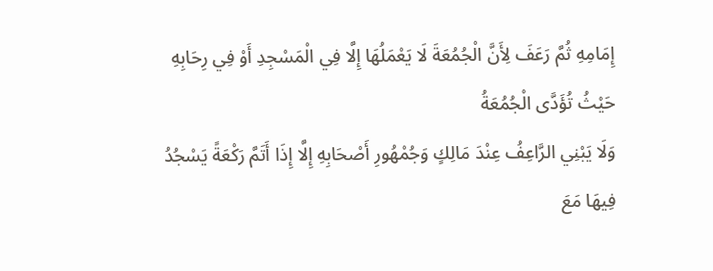إِمَامِهِ ثُمَّ رَعَفَ لِأَنَّ الْجُمُعَةَ لَا يَعْمَلُهَا إِلَّا فِي الْمَسْجِدِ أَوْ فِي رِحَابِهِ حَيْثُ تُؤَدَّى الْجُمُعَةُ
وَلَا يَبْنِي الرَّاعِفُ عِنْدَ مَالِكٍ وَجُمْهُورِ أَصْحَابِهِ إِلَّا إِذَا أَتَمَّ رَكْعَةً يَسْجُدُ فِيهَا مَعَ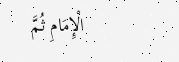الْإِمَامِ ثُمَّ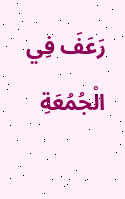رَعَفَ فِي الْجُمُعَةِ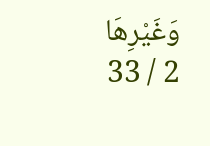وَغَيْرِهَا
2 / 33